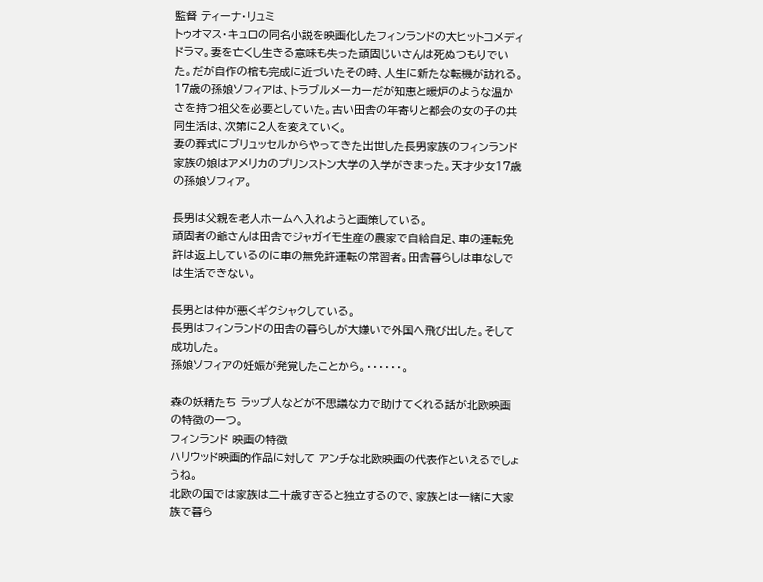監督 ティーナ・リュミ
トゥオマス・キュロの同名小説を映画化したフィンランドの大ヒットコメディドラマ。妻を亡くし生きる意味も失った頑固じいさんは死ぬつもりでいた。だが自作の棺も完成に近づいたその時、人生に新たな転機が訪れる。17歳の孫娘ソフィアは、トラブルメーカーだが知恵と暖炉のような温かさを持つ祖父を必要としていた。古い田舎の年寄りと都会の女の子の共同生活は、次第に2人を変えていく。
妻の葬式にブリュッセルからやってきた出世した長男家族のフィンランド家族の娘はアメリカのプリンストン大学の入学がきまった。天才少女17歳の孫娘ソフィア。

長男は父親を老人ホームへ入れようと画策している。
頑固者の爺さんは田舎でジャガイモ生産の農家で自給自足、車の運転免許は返上しているのに車の無免許運転の常習者。田舎暮らしは車なしでは生活できない。

長男とは仲が悪くギクシャクしている。
長男はフィンランドの田舎の暮らしが大嫌いで外国へ飛び出した。そして成功した。
孫娘ソフィアの妊娠が発覚したことから。・・・・・・。

森の妖精たち ラップ人などが不思議な力で助けてくれる話が北欧映画の特徴の一つ。
フィンランド 映画の特徴
ハリウッド映画的作品に対して アンチな北欧映画の代表作といえるでしょうね。
北欧の国では家族は二十歳すぎると独立するので、家族とは一緒に大家族で暮ら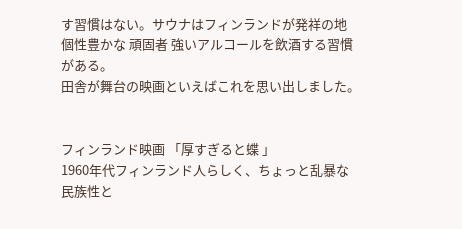す習慣はない。サウナはフィンランドが発祥の地 個性豊かな 頑固者 強いアルコールを飲酒する習慣がある。
田舎が舞台の映画といえばこれを思い出しました。


フィンランド映画 「厚すぎると蝶 」
1960年代フィンランド人らしく、ちょっと乱暴な民族性と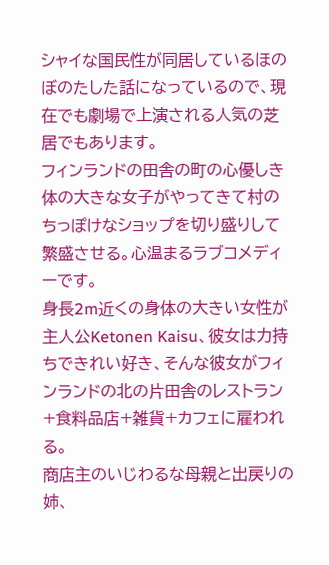シャイな国民性が同居しているほのぼのたした話になっているので、現在でも劇場で上演される人気の芝居でもあります。
フィンランドの田舎の町の心優しき体の大きな女子がやってきて村のちっぽけなショップを切り盛りして繁盛させる。心温まるラブコメディーです。
身長2m近くの身体の大きい女性が主人公Ketonen Kaisu、彼女は力持ちできれい好き、そんな彼女がフィンランドの北の片田舎のレストラン+食料品店+雑貨+カフェに雇われる。
商店主のいじわるな母親と出戻りの姉、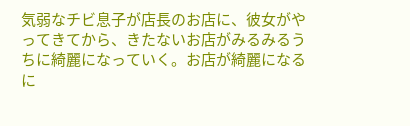気弱なチビ息子が店長のお店に、彼女がやってきてから、きたないお店がみるみるうちに綺麗になっていく。お店が綺麗になるに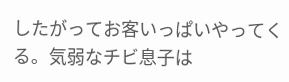したがってお客いっぱいやってくる。気弱なチビ息子は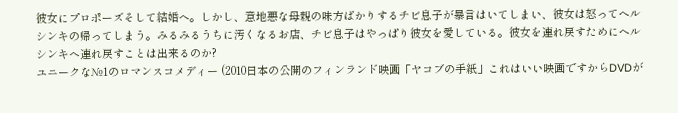彼女にプロポーズそして結婚へ。しかし、意地悪な母親の味方ばかりするチビ息子が暴言はいてしまい、彼女は怒ってヘルシンキの帰ってしまう。みるみるうちに汚くなるお店、チビ息子はやっぱり彼女を愛している。彼女を連れ戻すためにヘルシンキへ連れ戻すことは出来るのか?
ユニークな№1のロマンスコメディー (2010日本の公開のフィンランド映画「ヤコブの手紙」これはいい映画ですからDVDが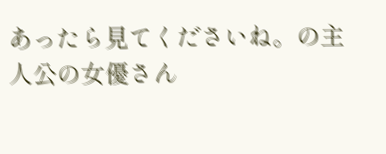あったら見てくださいね。の主人公の女優さん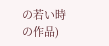の若い時の作品)